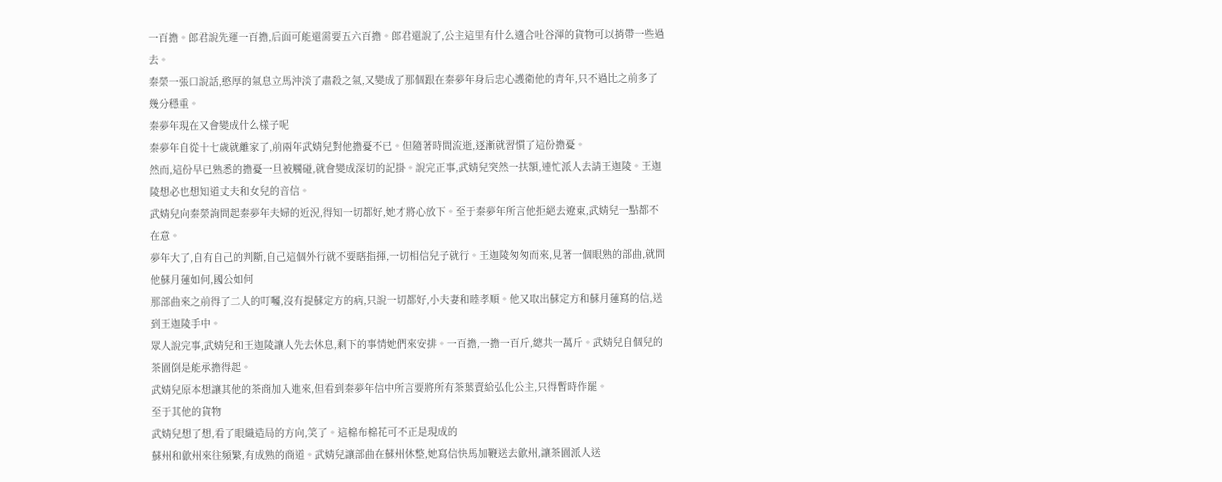一百擔。郎君說先運一百擔,后面可能還需要五六百擔。郎君還說了,公主這里有什么適合吐谷渾的貨物可以捎帶一些過去。
秦榮一張口說話,憨厚的氣息立馬沖淡了肅殺之氣,又變成了那個跟在秦夢年身后忠心護衛他的青年,只不過比之前多了幾分穩重。
秦夢年現在又會變成什么樣子呢
秦夢年自從十七歲就離家了,前兩年武婧兒對他擔憂不已。但隨著時間流逝,逐漸就習慣了這份擔憂。
然而,這份早已熟悉的擔憂一旦被觸碰,就會變成深切的記掛。說完正事,武婧兒突然一扶額,連忙派人去請王迦陵。王迦陵想必也想知道丈夫和女兒的音信。
武婧兒向秦榮詢問起秦夢年夫婦的近況,得知一切都好,她才將心放下。至于秦夢年所言他拒絕去遼東,武婧兒一點都不在意。
夢年大了,自有自己的判斷,自己這個外行就不要瞎指揮,一切相信兒子就行。王迦陵匆匆而來,見著一個眼熟的部曲,就問他蘇月蓮如何,國公如何
那部曲來之前得了二人的叮囑,沒有提蘇定方的病,只說一切都好,小夫妻和睦孝順。他又取出蘇定方和蘇月蓮寫的信,送到王迦陵手中。
眾人說完事,武婧兒和王迦陵讓人先去休息,剩下的事情她們來安排。一百擔,一擔一百斤,總共一萬斤。武婧兒自個兒的茶園倒是能承擔得起。
武婧兒原本想讓其他的茶商加入進來,但看到秦夢年信中所言要將所有茶葉賣給弘化公主,只得暫時作罷。
至于其他的貨物
武婧兒想了想,看了眼織造局的方向,笑了。這棉布棉花可不正是現成的
蘇州和歙州來往頻繁,有成熟的商道。武婧兒讓部曲在蘇州休整,她寫信快馬加鞭送去歙州,讓茶園派人送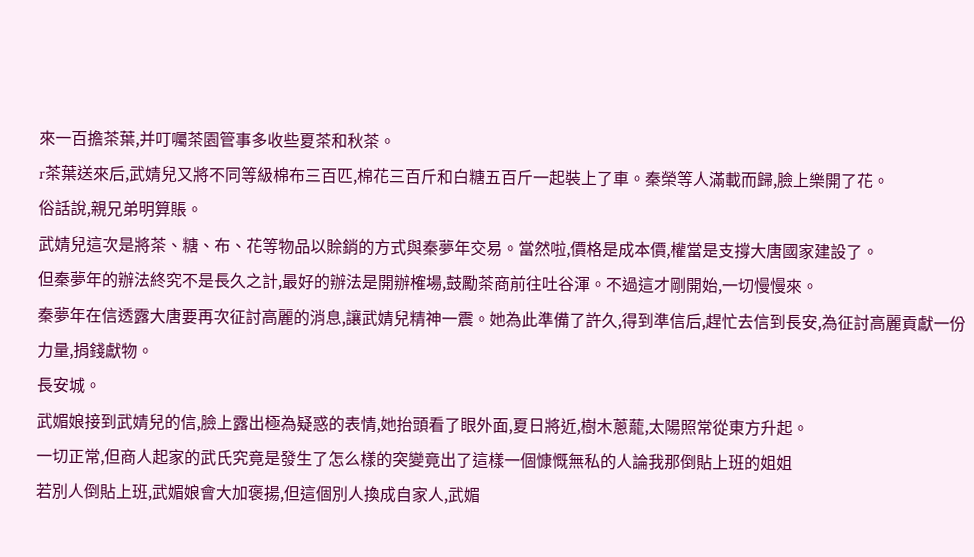來一百擔茶葉,并叮囑茶園管事多收些夏茶和秋茶。
r茶葉送來后,武婧兒又將不同等級棉布三百匹,棉花三百斤和白糖五百斤一起裝上了車。秦榮等人滿載而歸,臉上樂開了花。
俗話說,親兄弟明算賬。
武婧兒這次是將茶、糖、布、花等物品以賒銷的方式與秦夢年交易。當然啦,價格是成本價,權當是支撐大唐國家建設了。
但秦夢年的辦法終究不是長久之計,最好的辦法是開辦榷場,鼓勵茶商前往吐谷渾。不過這才剛開始,一切慢慢來。
秦夢年在信透露大唐要再次征討高麗的消息,讓武婧兒精神一震。她為此準備了許久,得到準信后,趕忙去信到長安,為征討高麗貢獻一份力量,捐錢獻物。
長安城。
武媚娘接到武婧兒的信,臉上露出極為疑惑的表情,她抬頭看了眼外面,夏日將近,樹木蔥蘢,太陽照常從東方升起。
一切正常,但商人起家的武氏究竟是發生了怎么樣的突變竟出了這樣一個慷慨無私的人論我那倒貼上班的姐姐
若別人倒貼上班,武媚娘會大加褒揚,但這個別人換成自家人,武媚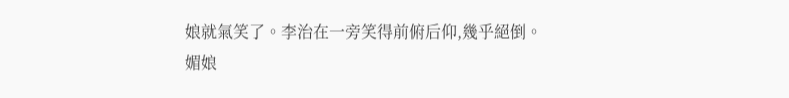娘就氣笑了。李治在一旁笑得前俯后仰,幾乎絕倒。
媚娘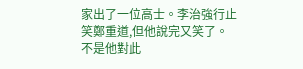家出了一位高士。李治強行止笑鄭重道,但他說完又笑了。
不是他對此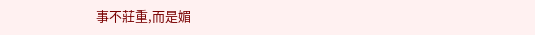事不莊重,而是媚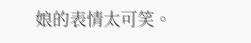娘的表情太可笑。